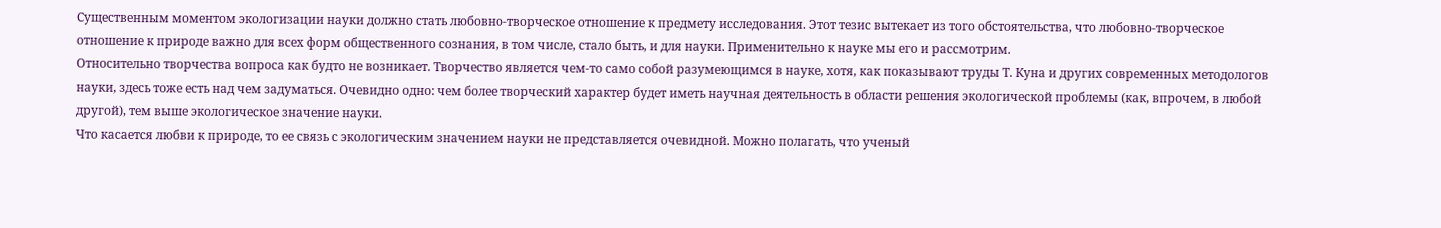Существенным моментом экологизации науки должно стать любовно-творческое отношение к предмету исследования. Этот тезис вытекает из того обстоятельства, что любовно-творческое отношение к природе важно для всех форм общественного сознания, в том числе, стало быть, и для науки. Применительно к науке мы его и рассмотрим.
Относительно творчества вопроса как будто не возникает. Творчество является чем-то само собой разумеющимся в науке, хотя, как показывают труды Т. Куна и других современных методологов науки, здесь тоже есть над чем задуматься. Очевидно одно: чем более творческий характер будет иметь научная деятельность в области решения экологической проблемы (как, впрочем, в любой другой), тем выше экологическое значение науки.
Что касается любви к природе, то ее связь с экологическим значением науки не представляется очевидной. Можно полагать, что ученый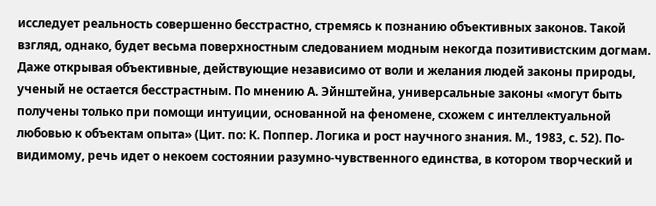исследует реальность совершенно бесстрастно, стремясь к познанию объективных законов. Такой взгляд, однако, будет весьма поверхностным следованием модным некогда позитивистским догмам. Даже открывая объективные, действующие независимо от воли и желания людей законы природы, ученый не остается бесстрастным. По мнению А. Эйнштейна, универсальные законы «могут быть получены только при помощи интуиции, основанной на феномене, схожем с интеллектуальной любовью к объектам опыта» (Цит. по: К. Поппер. Логика и рост научного знания. М., 1983, с. 52). По-видимому, речь идет о некоем состоянии разумно-чувственного единства, в котором творческий и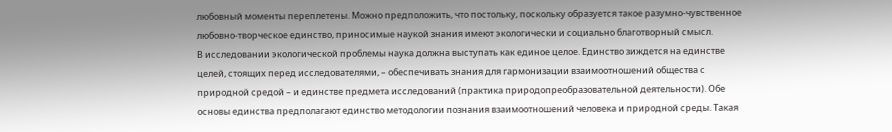любовный моменты переплетены. Можно предположить, что постольку, поскольку образуется такое разумно-чувственное любовно-творческое единство, приносимые наукой знания имеют экологически и социально благотворный смысл.
В исследовании экологической проблемы наука должна выступать как единое целое. Единство зиждется на единстве целей, стоящих перед исследователями, – обеспечивать знания для гармонизации взаимоотношений общества с природной средой – и единстве предмета исследований (практика природопреобразовательной деятельности). Обе основы единства предполагают единство методологии познания взаимоотношений человека и природной среды. Такая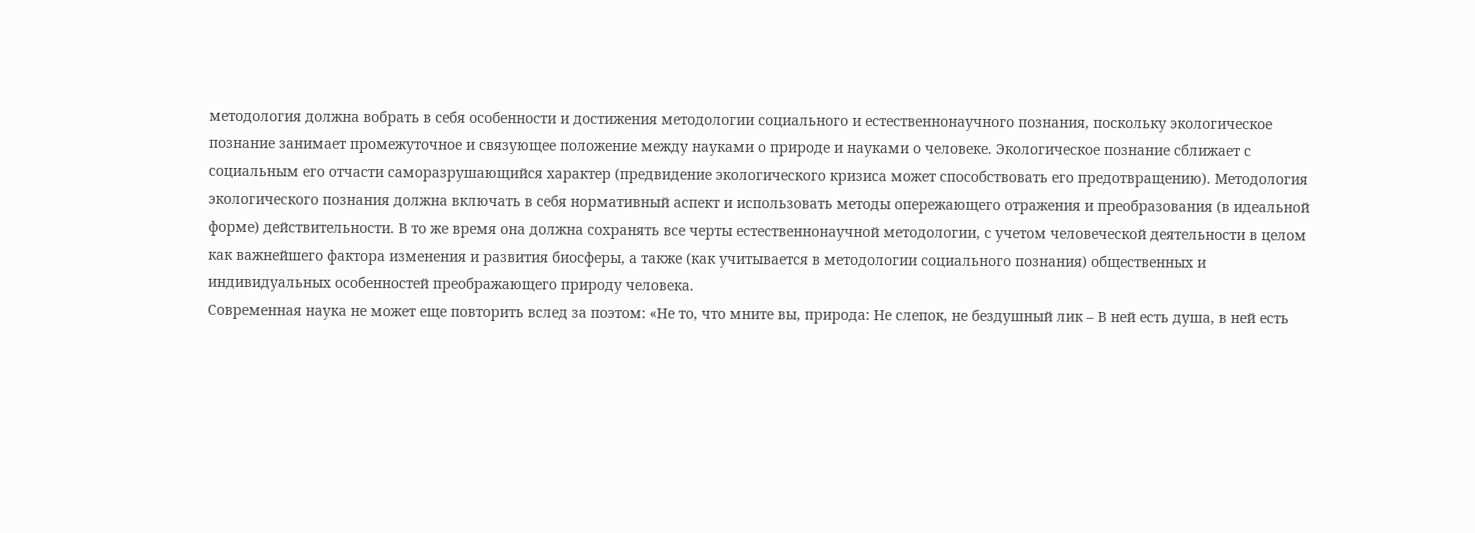методология должна вобрать в себя особенности и достижения методологии социального и естественнонаучного познания, поскольку экологическое познание занимает промежуточное и связующее положение между науками о природе и науками о человеке. Экологическое познание сближает с социальным его отчасти саморазрушающийся характер (предвидение экологического кризиса может способствовать его предотвращению). Методология экологического познания должна включать в себя нормативный аспект и использовать методы опережающего отражения и преобразования (в идеальной форме) действительности. В то же время она должна сохранять все черты естественнонаучной методологии, с учетом человеческой деятельности в целом как важнейшего фактора изменения и развития биосферы, а также (как учитывается в методологии социального познания) общественных и индивидуальных особенностей преображающего природу человека.
Современная наука не может еще повторить вслед за поэтом: «Не то, что мните вы, природа: Не слепок, не бездушный лик – В ней есть душа, в ней есть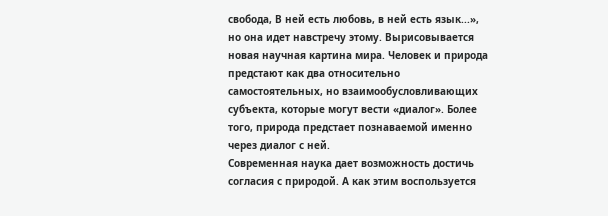свобода, В ней есть любовь, в ней есть язык...», но она идет навстречу этому. Вырисовывается новая научная картина мира. Человек и природа предстают как два относительно самостоятельных, но взаимообусловливающих субъекта, которые могут вести «диалог». Более того, природа предстает познаваемой именно через диалог с ней.
Современная наука дает возможность достичь согласия с природой. А как этим воспользуется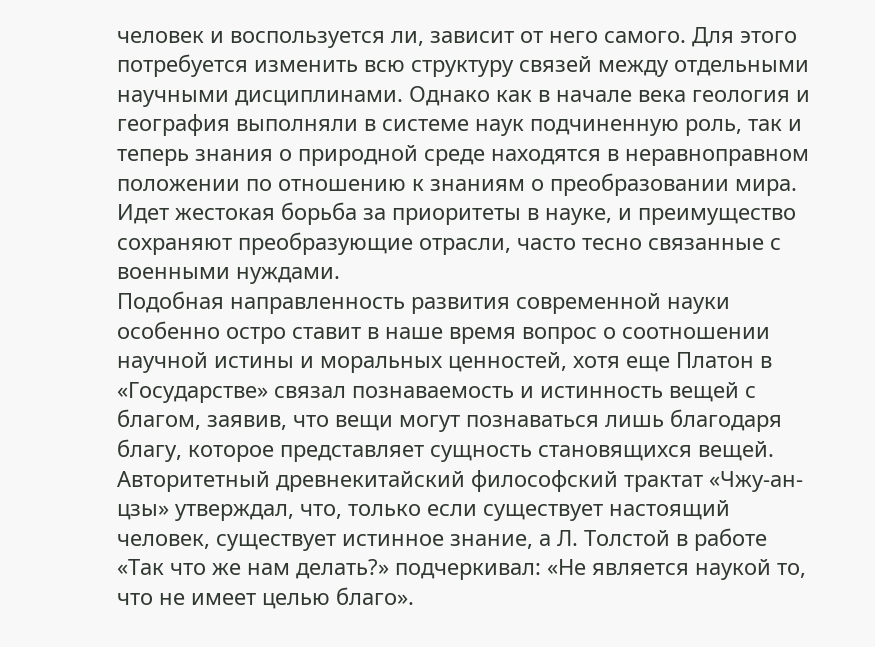человек и воспользуется ли, зависит от него самого. Для этого потребуется изменить всю структуру связей между отдельными научными дисциплинами. Однако как в начале века геология и география выполняли в системе наук подчиненную роль, так и теперь знания о природной среде находятся в неравноправном положении по отношению к знаниям о преобразовании мира. Идет жестокая борьба за приоритеты в науке, и преимущество сохраняют преобразующие отрасли, часто тесно связанные с военными нуждами.
Подобная направленность развития современной науки особенно остро ставит в наше время вопрос о соотношении научной истины и моральных ценностей, хотя еще Платон в «Государстве» связал познаваемость и истинность вещей с благом, заявив, что вещи могут познаваться лишь благодаря благу, которое представляет сущность становящихся вещей. Авторитетный древнекитайский философский трактат «Чжу-ан-цзы» утверждал, что, только если существует настоящий человек, существует истинное знание, а Л. Толстой в работе «Так что же нам делать?» подчеркивал: «Не является наукой то, что не имеет целью благо».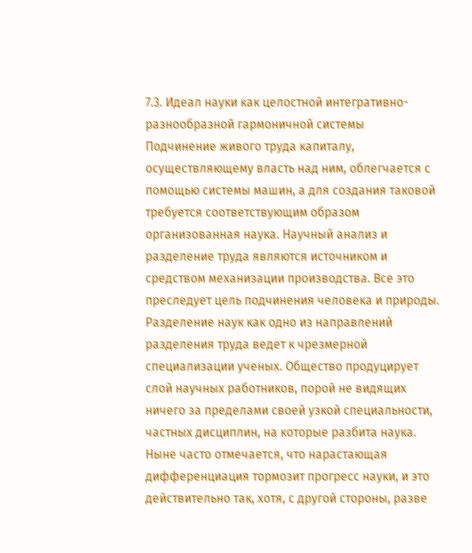7.3. Идеал науки как целостной интегративно-разнообразной гармоничной системы
Подчинение живого труда капиталу, осуществляющему власть над ним, облегчается с помощью системы машин, а для создания таковой требуется соответствующим образом организованная наука. Научный анализ и разделение труда являются источником и средством механизации производства. Все это преследует цель подчинения человека и природы.
Разделение наук как одно из направлений разделения труда ведет к чрезмерной специализации ученых. Общество продуцирует слой научных работников, порой не видящих ничего за пределами своей узкой специальности, частных дисциплин, на которые разбита наука.
Ныне часто отмечается, что нарастающая дифференциация тормозит прогресс науки, и это действительно так, хотя, с другой стороны, разве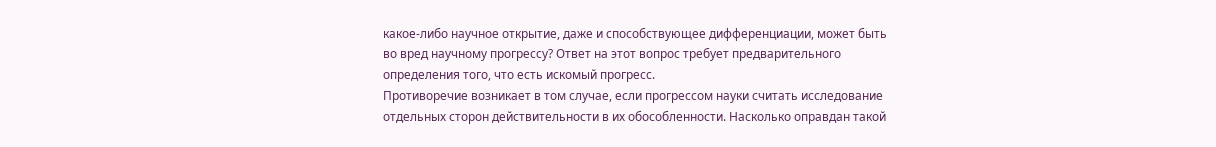какое-либо научное открытие, даже и способствующее дифференциации, может быть во вред научному прогрессу? Ответ на этот вопрос требует предварительного определения того, что есть искомый прогресс.
Противоречие возникает в том случае, если прогрессом науки считать исследование отдельных сторон действительности в их обособленности. Насколько оправдан такой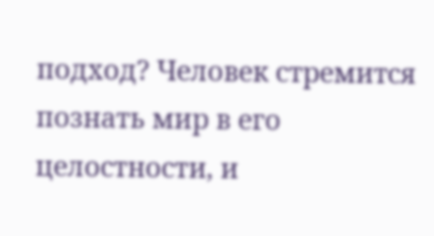подход? Человек стремится познать мир в его целостности, и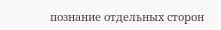познание отдельных сторон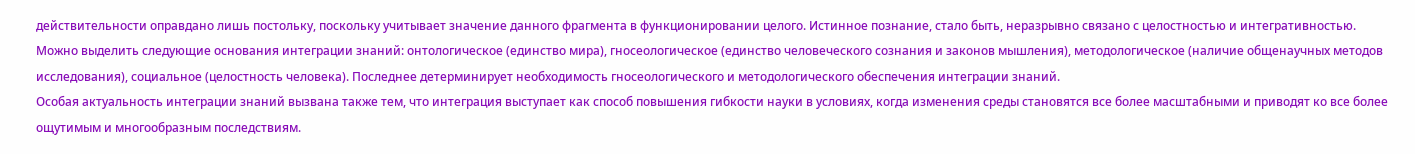действительности оправдано лишь постольку, поскольку учитывает значение данного фрагмента в функционировании целого. Истинное познание, стало быть, неразрывно связано с целостностью и интегративностью.
Можно выделить следующие основания интеграции знаний: онтологическое (единство мира), гносеологическое (единство человеческого сознания и законов мышления), методологическое (наличие общенаучных методов исследования), социальное (целостность человека). Последнее детерминирует необходимость гносеологического и методологического обеспечения интеграции знаний.
Особая актуальность интеграции знаний вызвана также тем, что интеграция выступает как способ повышения гибкости науки в условиях, когда изменения среды становятся все более масштабными и приводят ко все более ощутимым и многообразным последствиям.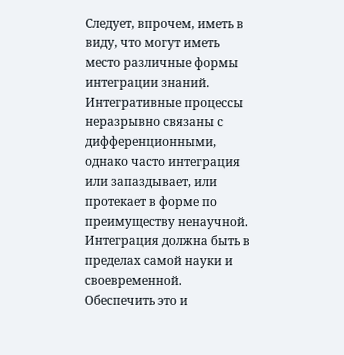Следует, впрочем, иметь в виду, что могут иметь место различные формы интеграции знаний. Интегративные процессы неразрывно связаны с дифференционными, однако часто интеграция или запаздывает, или протекает в форме по преимуществу ненаучной. Интеграция должна быть в пределах самой науки и своевременной. Обеспечить это и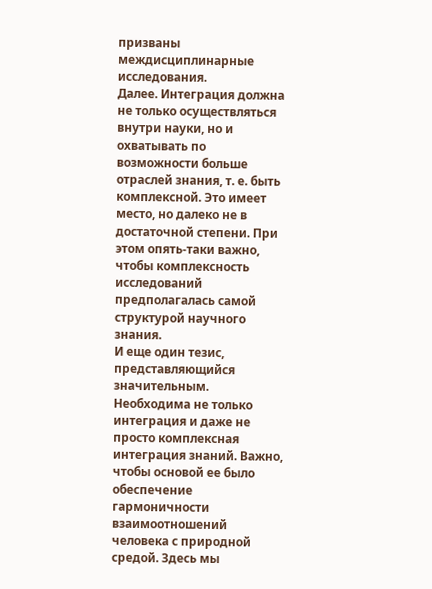призваны междисциплинарные исследования.
Далее. Интеграция должна не только осуществляться внутри науки, но и охватывать по возможности больше отраслей знания, т. е. быть комплексной. Это имеет место, но далеко не в достаточной степени. При этом опять-таки важно, чтобы комплексность исследований предполагалась самой структурой научного знания.
И еще один тезис, представляющийся значительным. Необходима не только интеграция и даже не просто комплексная интеграция знаний. Важно, чтобы основой ее было обеспечение гармоничности взаимоотношений человека с природной средой. Здесь мы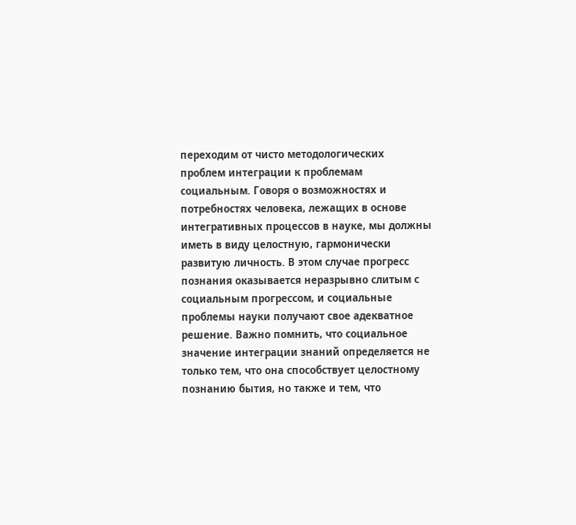переходим от чисто методологических проблем интеграции к проблемам социальным. Говоря о возможностях и потребностях человека, лежащих в основе интегративных процессов в науке, мы должны иметь в виду целостную, гармонически развитую личность. В этом случае прогресс познания оказывается неразрывно слитым с социальным прогрессом, и социальные проблемы науки получают свое адекватное решение. Важно помнить, что социальное значение интеграции знаний определяется не только тем, что она способствует целостному познанию бытия, но также и тем, что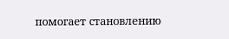помогает становлению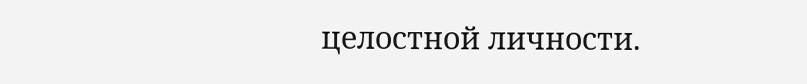целостной личности.